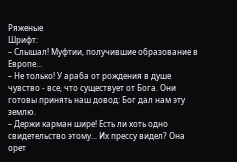Ряженые
Шрифт:
– Слышал! Муфтии, получившие образование в Европе...
– Не только! У араба от рождения в душе чувство - все, что существует от Бога. Они готовы принять наш довод: Бог дал нам эту землю.
– Держи карман шире! Есть ли хоть одно свидетельство этому... Их прессу видел? Она орет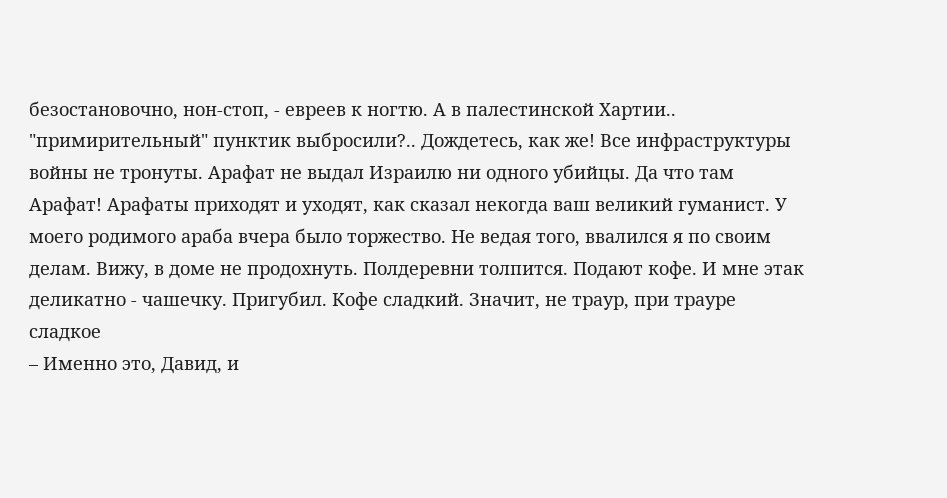безостановочно, нон-стоп, - евреев к ногтю. А в палестинской Хартии.. "примирительный" пунктик выбросили?.. Дождетесь, как же! Все инфраструктуры войны не тронуты. Арафат не выдал Израилю ни одного убийцы. Да что там Арафат! Арафаты приходят и уходят, как сказал некогда ваш великий гуманист. У моего родимого араба вчера было торжество. Не ведая того, ввалился я по своим делам. Вижу, в доме не продохнуть. Полдеревни толпится. Подают кофе. И мне этак деликатно - чашечку. Пригубил. Кофе сладкий. Значит, не траур, при трауре сладкое
– Именно это, Давид, и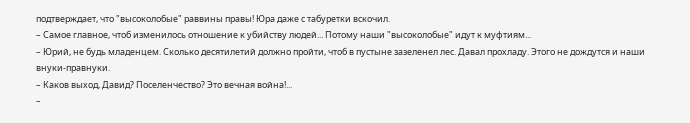подтверждает, что "высоколобые" раввины правы! Юра даже с табуретки вскочил.
– Самое главное, чтоб изменилось отношение к убийству людей... Потому наши "высоколобые" идут к муфтиям...
– Юрий, не будь младенцем. Сколько десятилетий должно пройти, чтоб в пустыне зазеленел лес. Давал прохладу. Этого не дождутся и наши внуки-правнуки.
– Каков выход, Давид? Поселенчество? Это вечная война!...
–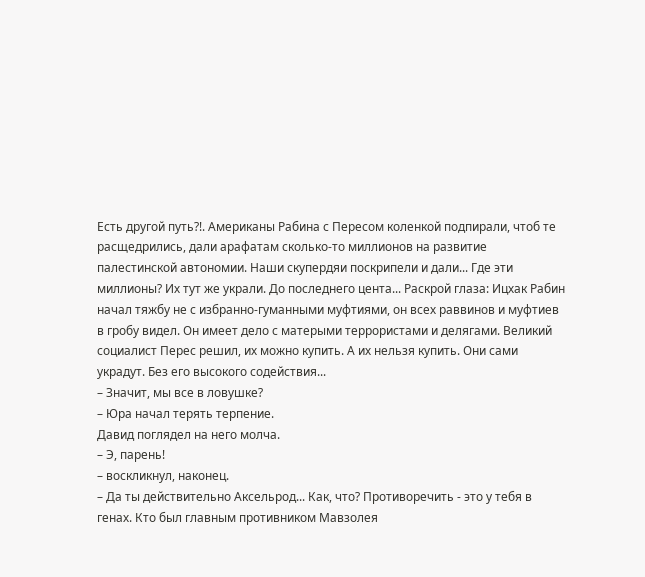Есть другой путь?!. Американы Рабина с Пересом коленкой подпирали, чтоб те расщедрились, дали арафатам сколько-то миллионов на развитие палестинской автономии. Наши скупердяи поскрипели и дали... Где эти миллионы? Их тут же украли. До последнего цента... Раскрой глаза: Ицхак Рабин начал тяжбу не с избранно-гуманными муфтиями, он всех раввинов и муфтиев в гробу видел. Он имеет дело с матерыми террористами и делягами. Великий социалист Перес решил, их можно купить. А их нельзя купить. Они сами украдут. Без его высокого содействия...
– Значит, мы все в ловушке?
– Юра начал терять терпение.
Давид поглядел на него молча.
– Э, парень!
– воскликнул, наконец.
– Да ты действительно Аксельрод... Как, что? Противоречить - это у тебя в генах. Кто был главным противником Мавзолея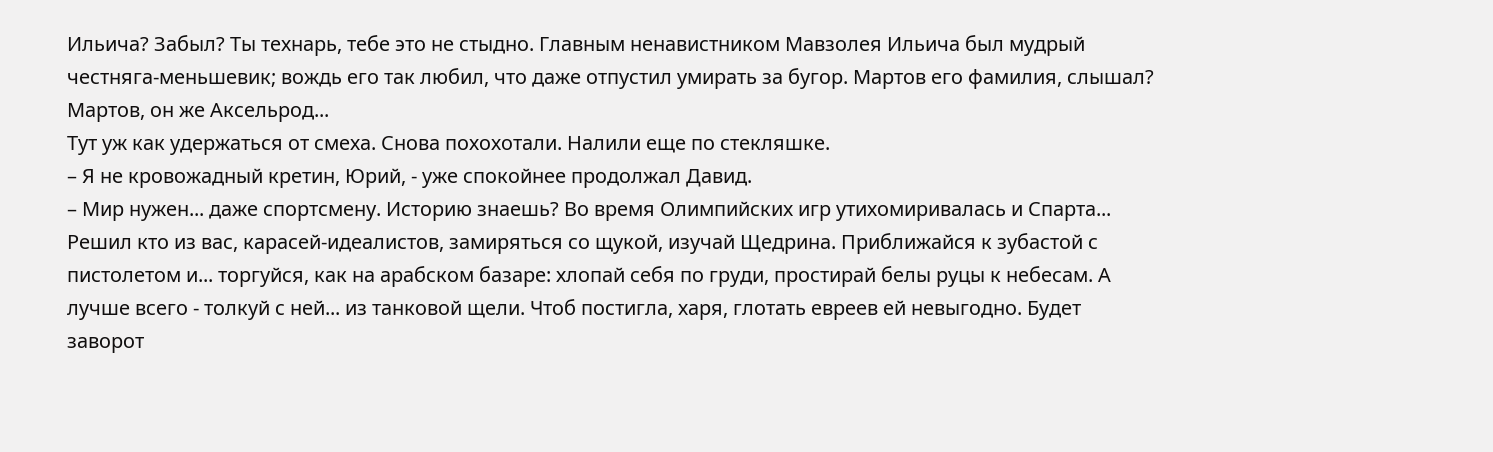Ильича? Забыл? Ты технарь, тебе это не стыдно. Главным ненавистником Мавзолея Ильича был мудрый честняга-меньшевик; вождь его так любил, что даже отпустил умирать за бугор. Мартов его фамилия, слышал? Мартов, он же Аксельрод...
Тут уж как удержаться от смеха. Снова похохотали. Налили еще по стекляшке.
– Я не кровожадный кретин, Юрий, - уже спокойнее продолжал Давид.
– Мир нужен... даже спортсмену. Историю знаешь? Во время Олимпийских игр утихомиривалась и Спарта... Решил кто из вас, карасей-идеалистов, замиряться со щукой, изучай Щедрина. Приближайся к зубастой с пистолетом и... торгуйся, как на арабском базаре: хлопай себя по груди, простирай белы руцы к небесам. А лучше всего - толкуй с ней... из танковой щели. Чтоб постигла, харя, глотать евреев ей невыгодно. Будет заворот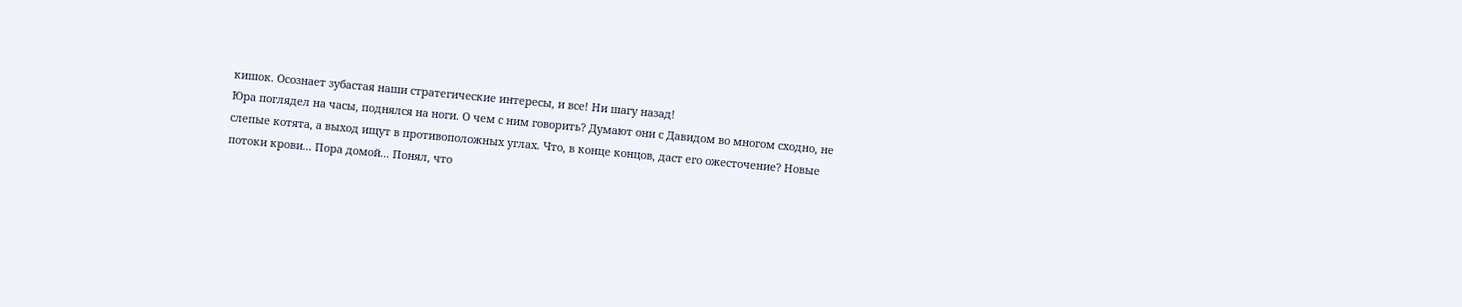кишок. Осознает зубастая наши стратегические интересы, и все! Ни шагу назад!
Юра поглядел на часы, поднялся на ноги. О чем с ним говорить? Думают они с Давидом во многом сходно, не слепые котята, а выход ищут в противоположных углах. Что, в конце концов, даст его ожесточение? Новые потоки крови... Пора домой... Понял, что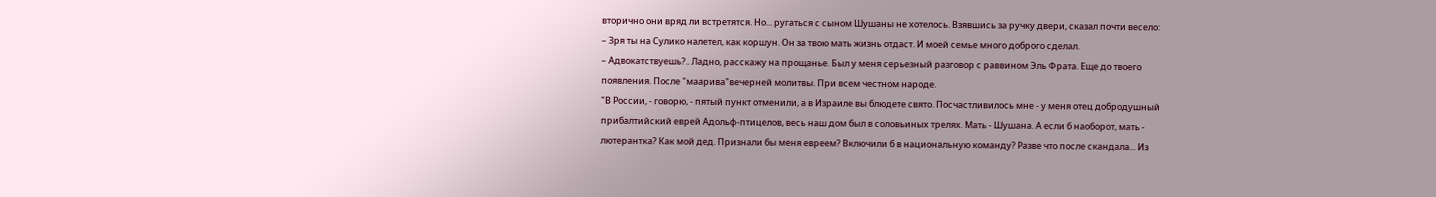вторично они вряд ли встретятся. Но... ругаться с сыном Шушаны не хотелось. Взявшись за ручку двери, сказал почти весело:
– Зря ты на Сулико налетел, как коршун. Он за твою мать жизнь отдаст. И моей семье много доброго сделал.
– Адвокатствуешь?.. Ладно, расскажу на прощанье. Был у меня серьезный разговор с раввином Эль Фрата. Еще до твоего появления. После "маарива"вечерней молитвы. При всем честном народе.
"В России, - говорю, - пятый пункт отменили, а в Израиле вы блюдете свято. Посчастливилось мне - у меня отец добродушный прибалтийский еврей Адольф-птицелов, весь наш дом был в соловьиных трелях. Мать - Шушана. А если б наоборот, мать - лютерантка? Как мой дед. Признали бы меня евреем? Включили б в национальную команду? Разве что после скандала... Из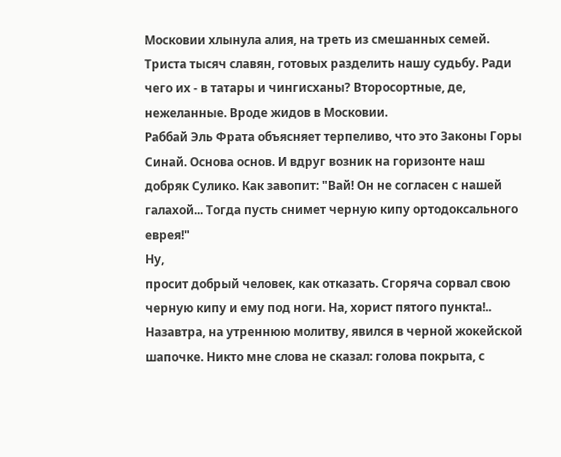Московии хлынула алия, на треть из смешанных семей. Триста тысяч славян, готовых разделить нашу судьбу. Ради чего их - в татары и чингисханы? Второсортные, де, нежеланные. Вроде жидов в Московии.
Раббай Эль Фрата объясняет терпеливо, что это Законы Горы Синай. Основа основ. И вдруг возник на горизонте наш добряк Сулико. Как завопит: "Вай! Он не согласен с нашей галахой... Тогда пусть снимет черную кипу ортодоксального еврея!"
Ну,
просит добрый человек, как отказать. Сгоряча сорвал свою черную кипу и ему под ноги. На, хорист пятого пункта!.. Назавтра, на утреннюю молитву, явился в черной жокейской шапочке. Никто мне слова не сказал: голова покрыта, с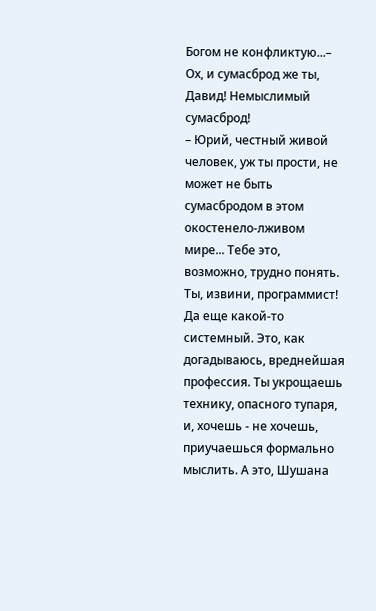Богом не конфликтую...– Ох, и сумасброд же ты, Давид! Немыслимый сумасброд!
– Юрий, честный живой человек, уж ты прости, не может не быть сумасбродом в этом окостенело-лживом мире... Тебе это, возможно, трудно понять. Ты, извини, программист! Да еще какой-то системный. Это, как догадываюсь, вреднейшая профессия. Ты укрощаешь технику, опасного тупаря, и, хочешь - не хочешь, приучаешься формально мыслить. А это, Шушана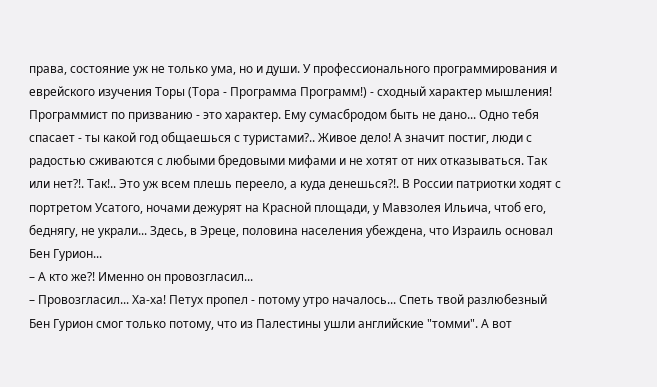права, состояние уж не только ума, но и души. У профессионального программирования и еврейского изучения Торы (Тора - Программа Программ!) - сходный характер мышления! Программист по призванию - это характер. Ему сумасбродом быть не дано... Одно тебя спасает - ты какой год общаешься с туристами?.. Живое дело! А значит постиг, люди с радостью сживаются с любыми бредовыми мифами и не хотят от них отказываться. Так или нет?!. Так!.. Это уж всем плешь переело, а куда денешься?!. В России патриотки ходят с портретом Усатого, ночами дежурят на Красной площади, у Мавзолея Ильича, чтоб его, беднягу, не украли... Здесь, в Эреце, половина населения убеждена, что Израиль основал Бен Гурион...
– А кто же?! Именно он провозгласил...
– Провозгласил... Ха-ха! Петух пропел - потому утро началось... Спеть твой разлюбезный Бен Гурион смог только потому, что из Палестины ушли английские "томми". А вот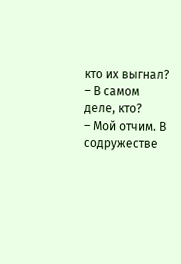кто их выгнал?
– В самом деле, кто?
– Мой отчим. В содружестве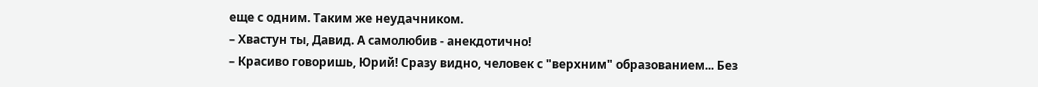еще с одним. Таким же неудачником.
– Хвастун ты, Давид. А самолюбив - анекдотично!
– Красиво говоришь, Юрий! Сразу видно, человек с "верхним" образованием... Без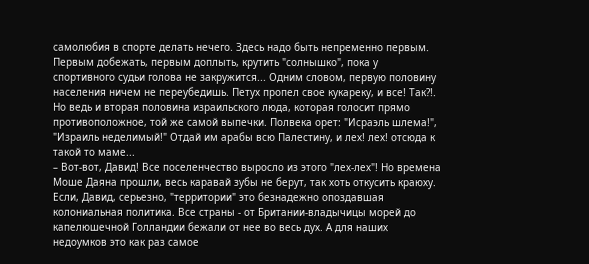самолюбия в спорте делать нечего. Здесь надо быть непременно первым. Первым добежать, первым доплыть, крутить "солнышко", пока у спортивного судьи голова не закружится... Одним словом, первую половину населения ничем не переубедишь. Петух пропел свое кукареку, и все! Так?!. Но ведь и вторая половина израильского люда, которая голосит прямо противоположное, той же самой выпечки. Полвека орет: "Исраэль шлема!", "Израиль неделимый!" Отдай им арабы всю Палестину, и лех! лех! отсюда к такой то маме...
– Вот-вот, Давид! Все поселенчество выросло из этого "лех-лех"! Но времена Моше Даяна прошли, весь каравай зубы не берут, так хоть откусить краюху. Если, Давид, серьезно, "территории" это безнадежно опоздавшая колониальная политика. Все страны - от Британии-владычицы морей до капелюшечной Голландии бежали от нее во весь дух. А для наших недоумков это как раз самое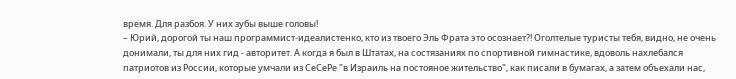время. Для разбоя. У них зубы выше головы!
– Юрий, дорогой ты наш программист-идеалистенко, кто из твоего Эль Фрата это осознает?! Оголтелые туристы тебя, видно, не очень донимали, ты для них гид - авторитет. А когда я был в Штатах, на состязаниях по спортивной гимнастике, вдоволь нахлебался патриотов из России, которые умчали из СеСеРе "в Израиль на постояное жительство", как писали в бумагах, а затем объехали нас,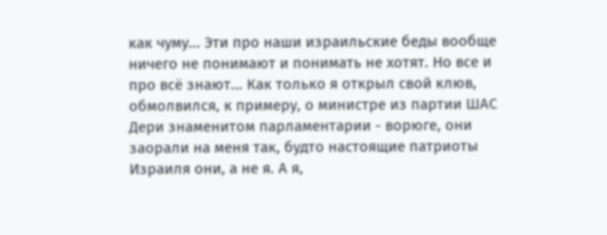как чуму... Эти про наши израильские беды вообще ничего не понимают и понимать не хотят. Но все и про всё знают... Как только я открыл свой клюв, обмолвился, к примеру, о министре из партии ШАС Дери знаменитом парламентарии - ворюге, они заорали на меня так, будто настоящие патриоты Израиля они, а не я. А я,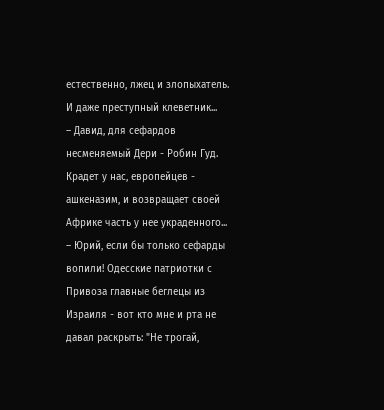естественно, лжец и злопыхатель. И даже преступный клеветник...
– Давид, для сефардов несменяемый Дери - Робин Гуд. Крадет у нас, европейцев - ашкеназим, и возвращает своей Африке часть у нее украденного...
– Юрий, если бы только сефарды вопили! Одесские патриотки с Привоза главные беглецы из Израиля - вот кто мне и рта не давал раскрыть: "Не трогай,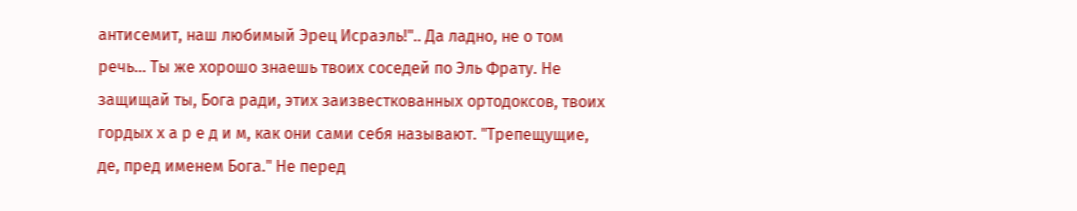антисемит, наш любимый Эрец Исраэль!".. Да ладно, не о том речь... Ты же хорошо знаешь твоих соседей по Эль Фрату. Не защищай ты, Бога ради, этих заизвесткованных ортодоксов, твоих гордых х а р е д и м, как они сами себя называют. "Трепещущие, де, пред именем Бога." Не перед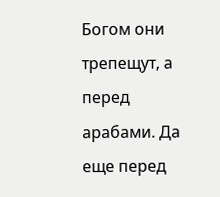Богом они трепещут, а перед арабами. Да еще перед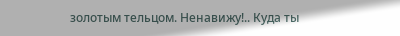золотым тельцом. Ненавижу!.. Куда ты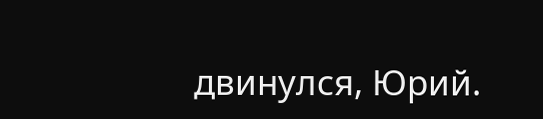двинулся, Юрий.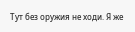Тут без оружия не ходи. Я же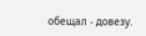обещал - довезу.